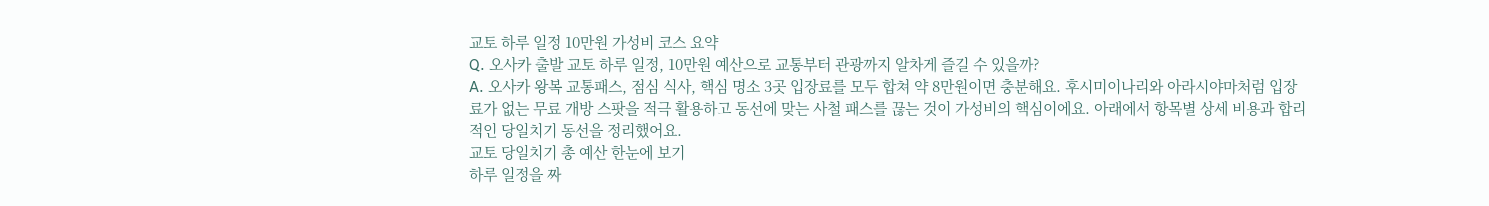교토 하루 일정 10만원 가성비 코스 요약
Q. 오사카 출발 교토 하루 일정, 10만원 예산으로 교통부터 관광까지 알차게 즐길 수 있을까?
A. 오사카 왕복 교통패스, 점심 식사, 핵심 명소 3곳 입장료를 모두 합쳐 약 8만원이면 충분해요. 후시미이나리와 아라시야마처럼 입장료가 없는 무료 개방 스팟을 적극 활용하고 동선에 맞는 사철 패스를 끊는 것이 가성비의 핵심이에요. 아래에서 항목별 상세 비용과 합리적인 당일치기 동선을 정리했어요.
교토 당일치기 총 예산 한눈에 보기
하루 일정을 짜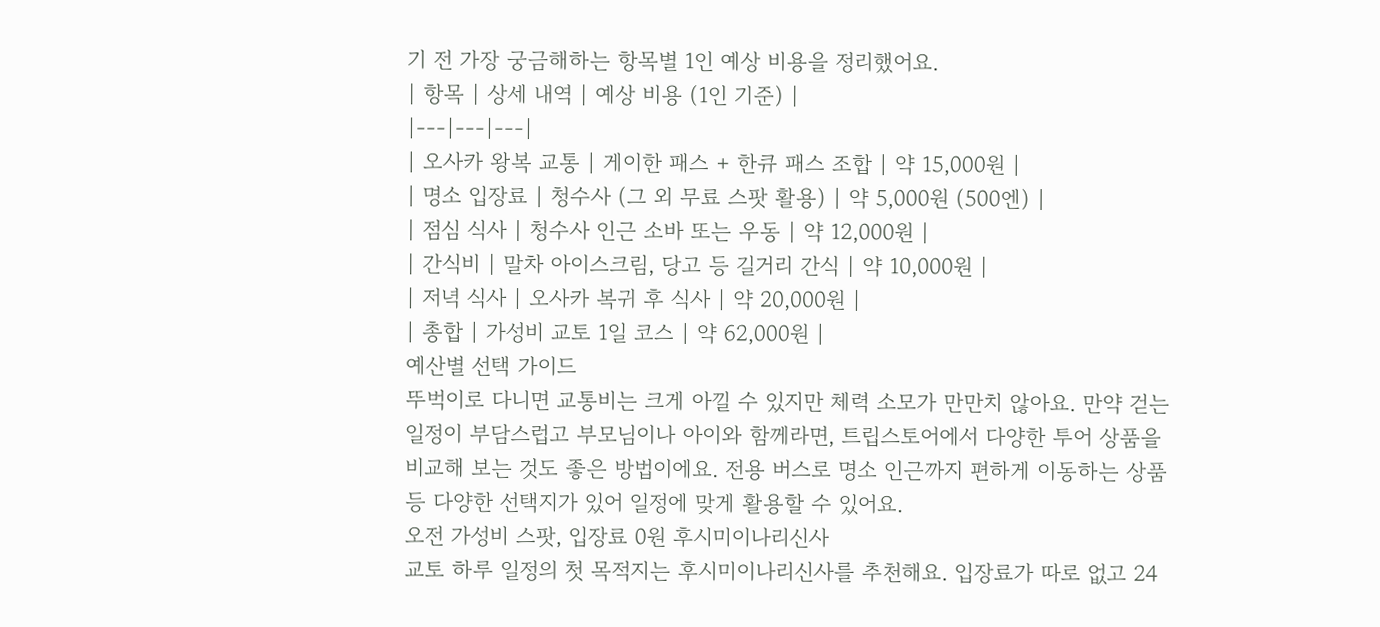기 전 가장 궁금해하는 항목별 1인 예상 비용을 정리했어요.
| 항목 | 상세 내역 | 예상 비용 (1인 기준) |
|---|---|---|
| 오사카 왕복 교통 | 게이한 패스 + 한큐 패스 조합 | 약 15,000원 |
| 명소 입장료 | 청수사 (그 외 무료 스팟 활용) | 약 5,000원 (500엔) |
| 점심 식사 | 청수사 인근 소바 또는 우동 | 약 12,000원 |
| 간식비 | 말차 아이스크림, 당고 등 길거리 간식 | 약 10,000원 |
| 저녁 식사 | 오사카 복귀 후 식사 | 약 20,000원 |
| 총합 | 가성비 교토 1일 코스 | 약 62,000원 |
예산별 선택 가이드
뚜벅이로 다니면 교통비는 크게 아낄 수 있지만 체력 소모가 만만치 않아요. 만약 걷는 일정이 부담스럽고 부모님이나 아이와 함께라면, 트립스토어에서 다양한 투어 상품을 비교해 보는 것도 좋은 방법이에요. 전용 버스로 명소 인근까지 편하게 이동하는 상품 등 다양한 선택지가 있어 일정에 맞게 활용할 수 있어요.
오전 가성비 스팟, 입장료 0원 후시미이나리신사
교토 하루 일정의 첫 목적지는 후시미이나리신사를 추천해요. 입장료가 따로 없고 24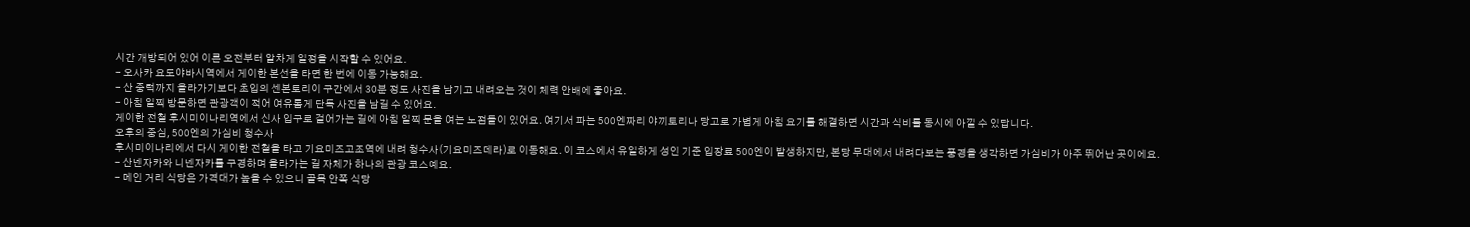시간 개방되어 있어 이른 오전부터 알차게 일정을 시작할 수 있어요.
- 오사카 요도야바시역에서 게이한 본선을 타면 한 번에 이동 가능해요.
- 산 중턱까지 올라가기보다 초입의 센본토리이 구간에서 30분 정도 사진을 남기고 내려오는 것이 체력 안배에 좋아요.
- 아침 일찍 방문하면 관광객이 적어 여유롭게 단독 사진을 남길 수 있어요.
게이한 전철 후시미이나리역에서 신사 입구로 걸어가는 길에 아침 일찍 문을 여는 노점들이 있어요. 여기서 파는 500엔짜리 야끼토리나 당고로 가볍게 아침 요기를 해결하면 시간과 식비를 동시에 아낄 수 있답니다.
오후의 중심, 500엔의 가심비 청수사
후시미이나리에서 다시 게이한 전철을 타고 기요미즈고조역에 내려 청수사(기요미즈데라)로 이동해요. 이 코스에서 유일하게 성인 기준 입장료 500엔이 발생하지만, 본당 무대에서 내려다보는 풍경을 생각하면 가심비가 아주 뛰어난 곳이에요.
- 산넨자카와 니넨자카를 구경하며 올라가는 길 자체가 하나의 관광 코스예요.
- 메인 거리 식당은 가격대가 높을 수 있으니 골목 안쪽 식당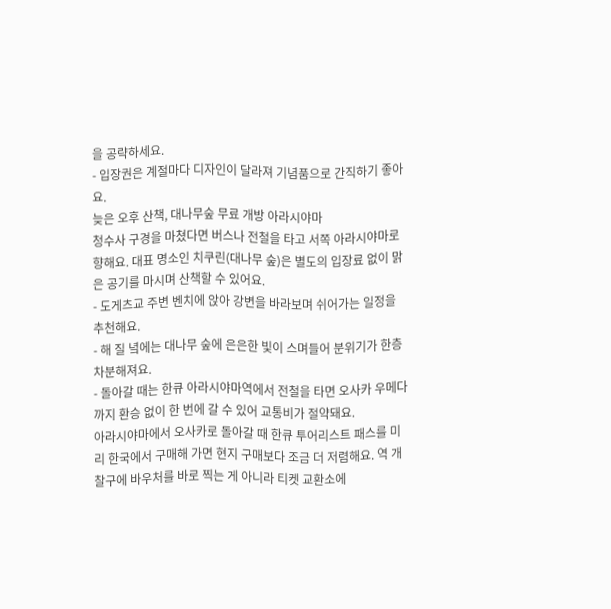을 공략하세요.
- 입장권은 계절마다 디자인이 달라져 기념품으로 간직하기 좋아요.
늦은 오후 산책, 대나무숲 무료 개방 아라시야마
청수사 구경을 마쳤다면 버스나 전철을 타고 서쪽 아라시야마로 향해요. 대표 명소인 치쿠린(대나무 숲)은 별도의 입장료 없이 맑은 공기를 마시며 산책할 수 있어요.
- 도게츠교 주변 벤치에 앉아 강변을 바라보며 쉬어가는 일정을 추천해요.
- 해 질 녘에는 대나무 숲에 은은한 빛이 스며들어 분위기가 한층 차분해져요.
- 돌아갈 때는 한큐 아라시야마역에서 전철을 타면 오사카 우메다까지 환승 없이 한 번에 갈 수 있어 교통비가 절약돼요.
아라시야마에서 오사카로 돌아갈 때 한큐 투어리스트 패스를 미리 한국에서 구매해 가면 현지 구매보다 조금 더 저렴해요. 역 개찰구에 바우처를 바로 찍는 게 아니라 티켓 교환소에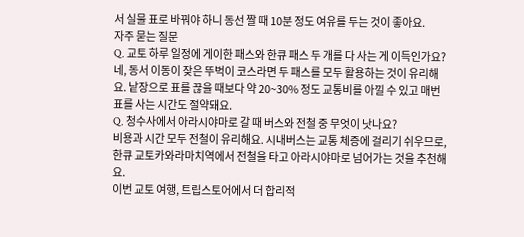서 실물 표로 바꿔야 하니 동선 짤 때 10분 정도 여유를 두는 것이 좋아요.
자주 묻는 질문
Q. 교토 하루 일정에 게이한 패스와 한큐 패스 두 개를 다 사는 게 이득인가요?
네, 동서 이동이 잦은 뚜벅이 코스라면 두 패스를 모두 활용하는 것이 유리해요. 낱장으로 표를 끊을 때보다 약 20~30% 정도 교통비를 아낄 수 있고 매번 표를 사는 시간도 절약돼요.
Q. 청수사에서 아라시야마로 갈 때 버스와 전철 중 무엇이 낫나요?
비용과 시간 모두 전철이 유리해요. 시내버스는 교통 체증에 걸리기 쉬우므로, 한큐 교토카와라마치역에서 전철을 타고 아라시야마로 넘어가는 것을 추천해요.
이번 교토 여행, 트립스토어에서 더 합리적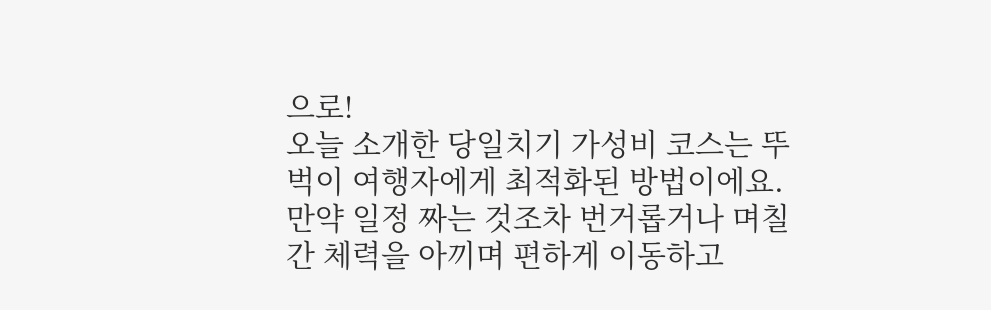으로!
오늘 소개한 당일치기 가성비 코스는 뚜벅이 여행자에게 최적화된 방법이에요. 만약 일정 짜는 것조차 번거롭거나 며칠간 체력을 아끼며 편하게 이동하고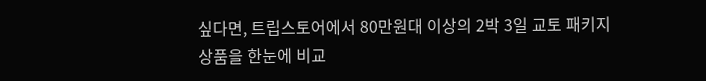싶다면, 트립스토어에서 80만원대 이상의 2박 3일 교토 패키지 상품을 한눈에 비교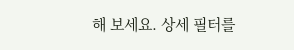해 보세요. 상세 필터를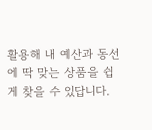활용해 내 예산과 동선에 딱 맞는 상품을 쉽게 찾을 수 있답니다.